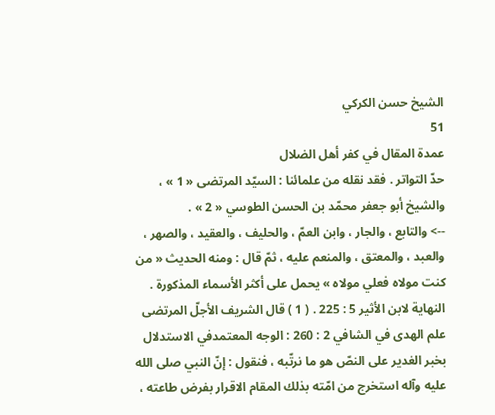الشيخ حسن الكركي
51
عمدة المقال في كفر أهل الضلال
حدّ التواتر . فقد نقله من علمائنا : السيّد المرتضى « 1 » ، والشيخ أبو جعفر محمّد بن الحسن الطوسي « 2 » .
--> والتابع ، والجار ، وابن العمّ ، والحليف ، والعقيد ، والصهر ، والعبد ، والمعتق ، والمنعم عليه ، ثمّ قال : ومنه الحديث « من كنت مولاه فعلي مولاه » يحمل على أكثر الأسماء المذكورة . النهاية لابن الأثير 5 : 225 . ( 1 ) قال الشريف الأجلّ المرتضى علم الهدى في الشافي 2 : 260 : الوجه المعتمدفي الاستدلال بخبر الغدير على النصّ هو ما نرتّبه ، فنقول : إنّ النبي صلى الله عليه وآله استخرج من امّته بذلك المقام الاقرار بفرض طاعته ،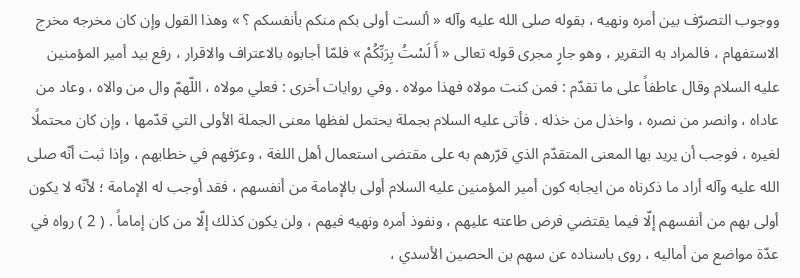ووجوب التصرّف بين أمره ونهيه ، بقوله صلى الله عليه وآله « ألست أولى بكم منكم بأنفسكم ؟ » وهذا القول وإن كان مخرجه مخرج الاستفهام ، فالمراد به التقرير ، وهو جارٍ مجرى قوله تعالى « أَ لَسْتُ بِرَبِّكُمْ » فلمّا أجابوه بالاعتراف والاقرار ، رفع بيد أمير المؤمنين عليه السلام وقال عاطفاً على ما تقدّم : فمن كنت مولاه فهذا مولاه . وفي روايات أخرى : فعلي مولاه ، اللّهمّ وال من والاه ، وعاد من عاداه ، وانصر من نصره ، واخذل من خذله . فأتى عليه السلام بجملة يحتمل لفظها معنى الجملة الأولى التي قدّمها ، وإن كان محتملًا لغيره ، فوجب أن يريد بها المعنى المتقدّم الذي قرّرهم به على مقتضى استعمال أهل اللغة ، وعرّفهم في خطابهم ، وإذا ثبت أنّه صلى الله عليه وآله أراد ما ذكرناه من ايجابه كون أمير المؤمنين عليه السلام أولى بالإمامة من أنفسهم ، فقد أوجب له الإمامة ؛ لأنّه لا يكون أولى بهم من أنفسهم إلّا فيما يقتضي فرض طاعته عليهم ، ونفوذ أمره ونهيه فيهم ، ولن يكون كذلك إلّا من كان إماماً . ( 2 ) رواه في عدّة مواضع من أماليه ، روى باسناده عن سهم بن الحصين الأسدي ،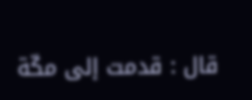قال : قدمت إلى مكّة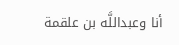أنا وعبداللَّه بن علقمة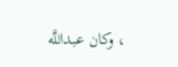، وكان عبداللَّه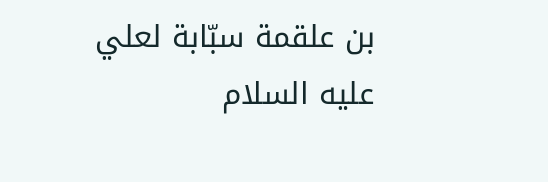بن علقمة سبّابة لعلي عليه السلام